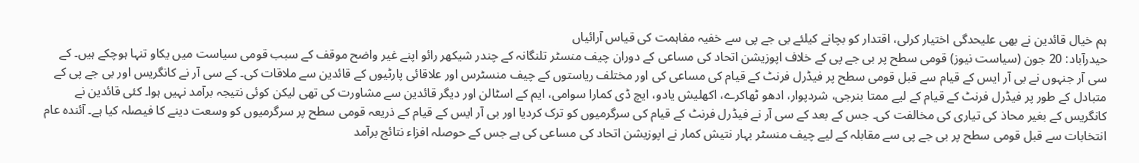ہم خیال قائدین نے بھی علیحدگی اختیار کرلی، اقتدار کو بچانے کیلئے بی جے پی سے خفیہ مفاہمت کی قیاس آرائیاں
حیدرآباد: 20 جون (سیاست نیوز) قومی سطح پر بی جے پی کے خلاف اپوزیشن اتحاد کی مساعی کے دوران چیف منسٹر تلنگانہ کے چندر شیکھر رائو اپنے غیر واضح موقف کے سبب قومی سیاست میں یکاو تنہا ہوچکے ہیں۔ کے سی آر جنہوں نے بی آر ایس کے قیام سے قبل قومی سطح پر فیڈرل فرنٹ کے قیام کی مساعی کی اور مختلف ریاستوں کے چیف منسٹرس اور علاقائی پارٹیوں کے قائدین سے ملاقات کی۔ کے سی آر نے کانگریس اور بی جے پی کے متبادل کے طور پر فیڈرل فرنٹ کے قیام کے لیے ممتا بنرجی، شردپوار، ادھو ٹھاکرے، اکھلیش یادو، ایچ ڈی کمارا سوامی، ایم کے اسٹالن اور دیگر قائدین سے مشاورت کی تھی لیکن کوئی نتیجہ برآمد نہیں ہوا۔ کئی قائدین نے کانگریس کے بغیر محاذ کی تیاری کی مخالفت کی۔ جس کے بعد کے سی آر نے فیڈرل فرنٹ کے قیام کی سرگرمیوں کو ترک کردیا اور بی آر ایس کے قیام کے ذریعہ قومی سطح پر سرگرمیوں کو وسعت دینے کا فیصلہ کیا ہے۔ آئندہ عام انتخابات سے قبل قومی سطح پر بی جے پی سے مقابلہ کے لیے چیف منسٹر بہار نتیش کمار نے اپوزیشن اتحاد کی مساعی کی ہے جس کے حوصلہ افزاء نتائج برآمد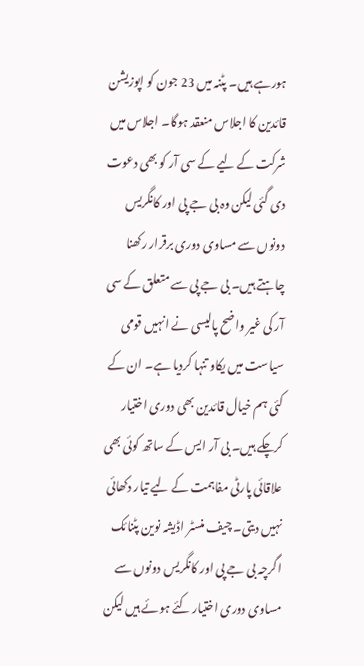ہورہے ہیں۔ پٹنہ میں 23 جون کو اپوزیشن قائدین کا اجلاس منعقد ہوگا۔ اجلاس میں شرکت کے لیے کے سی آر کو بھی دعوت دی گئی لیکن وہ بی جے پی اور کانگریس دونوں سے مساوی دوری برقرار رکھنا چاہتے ہیں۔ بی جے پی سے متعلق کے سی آر کی غیر واضح پالیسی نے انہیں قومی سیاست میں یکاو تنہا کردیا ہے۔ ان کے کئی ہم خیال قائدین بھی دوری اختیار کرچکے ہیں۔ بی آر ایس کے ساتھ کوئی بھی علاقائی پارٹی مفاہمت کے لیے تیار دکھائی نہیں دیتی۔ چیف منسٹر اڈیشہ نوین پٹنائک اگرچہ بی جے پی اور کانگریس دونوں سے مساوی دوری اختیار کئے ہوئے ہیں لیکن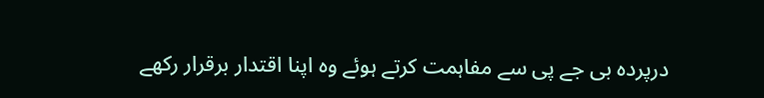درپردہ بی جے پی سے مفاہمت کرتے ہوئے وہ اپنا اقتدار برقرار رکھے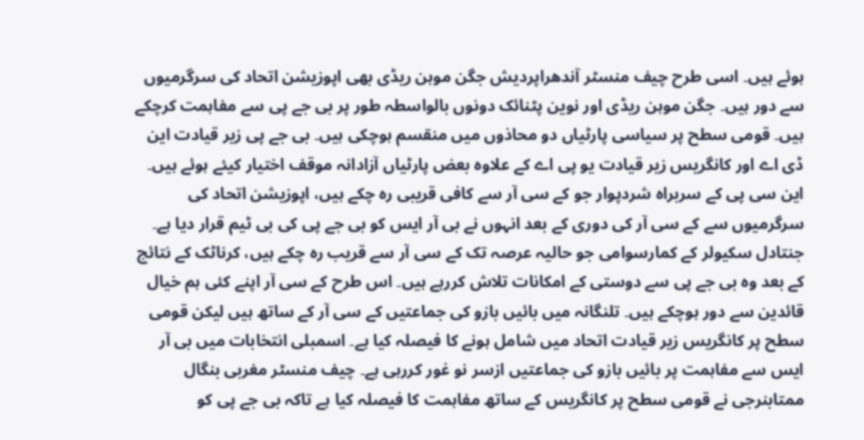ہوئے ہیں۔ اسی طرح چیف منسٹر آندھراپردیش جگن موہن ریڈی بھی اپوزیشن اتحاد کی سرگرمیوں سے دور ہیں۔ جگن موہن ریڈی اور نوین پٹنائک دونوں بالواسطہ طور پر بی جے پی سے مفاہمت کرچکے ہیں۔ قومی سطح پر سیاسی پارٹیاں دو محاذوں میں منقسم ہوچکی ہیں۔ بی جے پی زیر قیادت این ڈی اے اور کانگریس زیر قیادت یو پی اے کے علاوہ بعض پارٹیاں آزادانہ موقف اختیار کیئے ہوئے ہیں۔ این سی پی کے سربراہ شردپوار جو کے سی آر سے کافی قریبی رہ چکے ہیں، اپوزیشن اتحاد کی سرگرمیوں سے کے سی آر کی دوری کے بعد انہوں نے بی آر ایس کو بی جے پی کی بی ٹیم قرار دیا ہے۔ جنتادل سکیولر کے کمارسوامی جو حالیہ عرصہ تک کے سی آر سے قریب رہ چکے ہیں، کرناٹک کے نتائج کے بعد وہ بی جے پی سے دوستی کے امکانات تلاش کررہے ہیں۔ اس طرح کے سی آر اپنے کئی ہم خیال قائدین سے دور ہوچکے ہیں۔ تلنگانہ میں بائیں بازو کی جماعتیں کے سی آر کے ساتھ ہیں لیکن قومی سطح پر کانگریس زیر قیادت اتحاد میں شامل ہونے کا فیصلہ کیا ہے۔ اسمبلی انتخابات میں بی آر ایس سے مفاہمت پر بائیں بازو کی جماعتیں ازسر نو غور کررہی ہے۔ چیف منسٹر مغربی بنگال ممتابنرجی نے قومی سطح پر کانگریس کے ساتھ مفاہمت کا فیصلہ کیا ہے تاکہ بی جے پی کو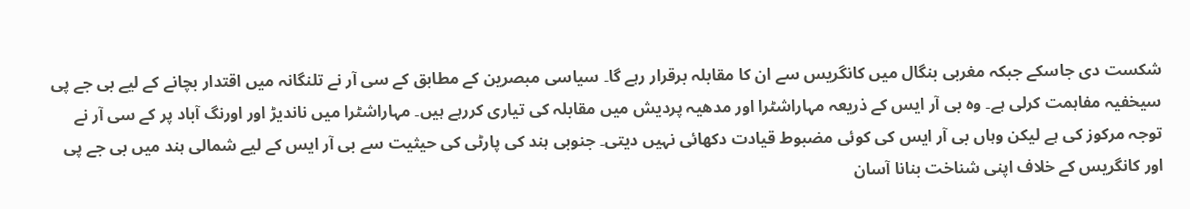شکست دی جاسکے جبکہ مغربی بنگال میں کانگریس سے ان کا مقابلہ برقرار رہے گا۔ سیاسی مبصرین کے مطابق کے سی آر نے تلنگانہ میں اقتدار بچانے کے لیے بی جے پی سیخفیہ مفاہمت کرلی ہے۔ وہ بی آر ایس کے ذریعہ مہاراشٹرا اور مدھیہ پردیش میں مقابلہ کی تیاری کررہے ہیں۔ مہاراشٹرا میں ناندیڑ اور اورنگ آباد پر کے سی آر نے توجہ مرکوز کی ہے لیکن وہاں بی آر ایس کی کوئی مضبوط قیادت دکھائی نہیں دیتی۔ جنوبی ہند کی پارٹی کی حیثیت سے بی آر ایس کے لیے شمالی ہند میں بی جے پی اور کانگریس کے خلاف اپنی شناخت بنانا آسان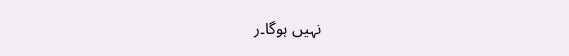نہیں ہوگا۔ر